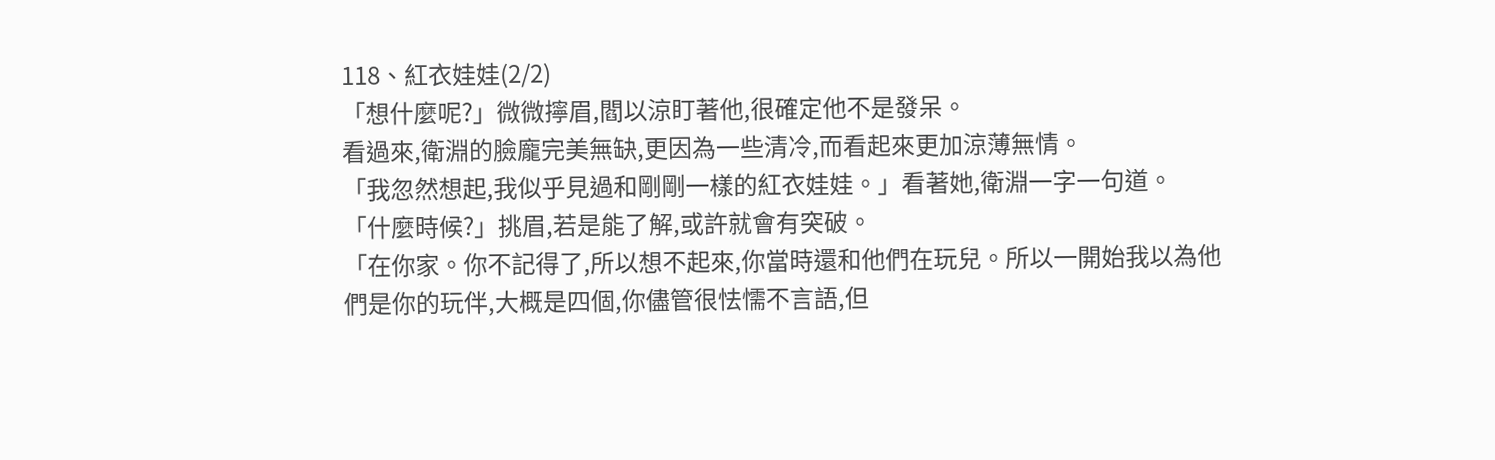118、紅衣娃娃(2/2)
「想什麼呢?」微微擰眉,閻以涼盯著他,很確定他不是發呆。
看過來,衛淵的臉龐完美無缺,更因為一些清冷,而看起來更加涼薄無情。
「我忽然想起,我似乎見過和剛剛一樣的紅衣娃娃。」看著她,衛淵一字一句道。
「什麼時候?」挑眉,若是能了解,或許就會有突破。
「在你家。你不記得了,所以想不起來,你當時還和他們在玩兒。所以一開始我以為他們是你的玩伴,大概是四個,你儘管很怯懦不言語,但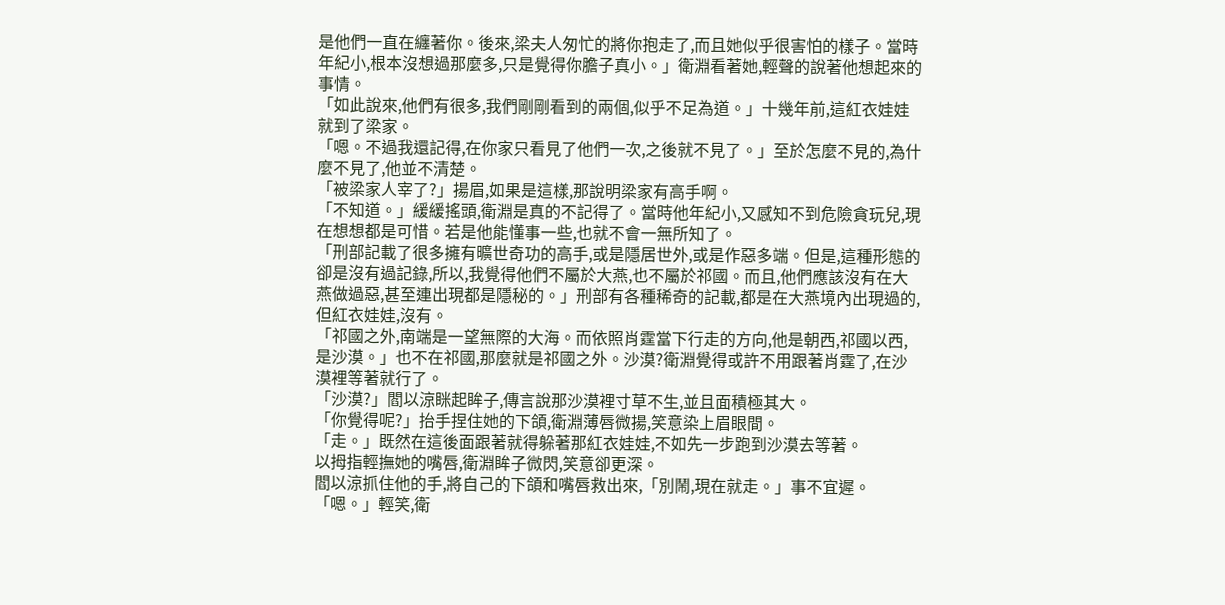是他們一直在纏著你。後來,梁夫人匆忙的將你抱走了,而且她似乎很害怕的樣子。當時年紀小,根本沒想過那麼多,只是覺得你膽子真小。」衛淵看著她,輕聲的說著他想起來的事情。
「如此說來,他們有很多,我們剛剛看到的兩個,似乎不足為道。」十幾年前,這紅衣娃娃就到了梁家。
「嗯。不過我還記得,在你家只看見了他們一次,之後就不見了。」至於怎麼不見的,為什麼不見了,他並不清楚。
「被梁家人宰了?」揚眉,如果是這樣,那說明梁家有高手啊。
「不知道。」緩緩搖頭,衛淵是真的不記得了。當時他年紀小,又感知不到危險貪玩兒,現在想想都是可惜。若是他能懂事一些,也就不會一無所知了。
「刑部記載了很多擁有曠世奇功的高手,或是隱居世外,或是作惡多端。但是,這種形態的卻是沒有過記錄,所以,我覺得他們不屬於大燕,也不屬於祁國。而且,他們應該沒有在大燕做過惡,甚至連出現都是隱秘的。」刑部有各種稀奇的記載,都是在大燕境內出現過的,但紅衣娃娃,沒有。
「祁國之外,南端是一望無際的大海。而依照肖霆當下行走的方向,他是朝西,祁國以西,是沙漠。」也不在祁國,那麼就是祁國之外。沙漠?衛淵覺得或許不用跟著肖霆了,在沙漠裡等著就行了。
「沙漠?」閻以涼眯起眸子,傳言說那沙漠裡寸草不生,並且面積極其大。
「你覺得呢?」抬手捏住她的下頜,衛淵薄唇微揚,笑意染上眉眼間。
「走。」既然在這後面跟著就得躲著那紅衣娃娃,不如先一步跑到沙漠去等著。
以拇指輕撫她的嘴唇,衛淵眸子微閃,笑意卻更深。
閻以涼抓住他的手,將自己的下頜和嘴唇救出來,「別鬧,現在就走。」事不宜遲。
「嗯。」輕笑,衛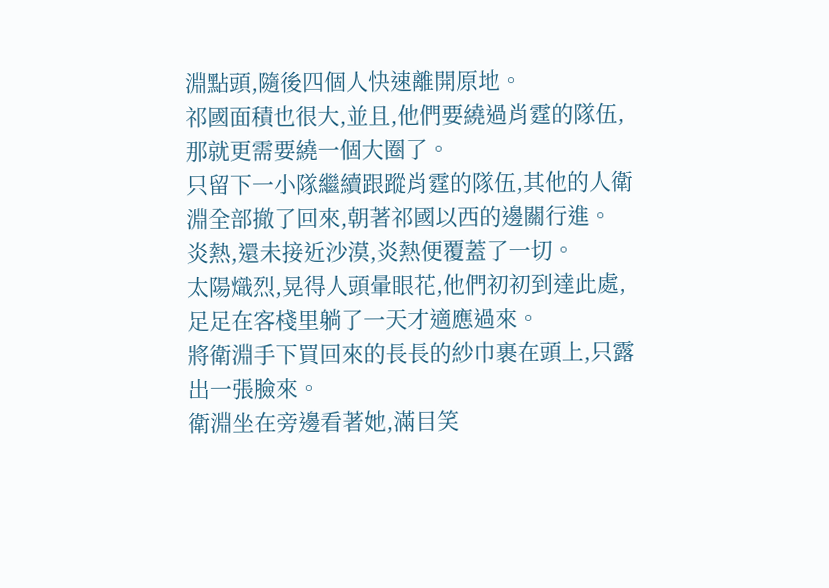淵點頭,隨後四個人快速離開原地。
祁國面積也很大,並且,他們要繞過肖霆的隊伍,那就更需要繞一個大圈了。
只留下一小隊繼續跟蹤肖霆的隊伍,其他的人衛淵全部撤了回來,朝著祁國以西的邊關行進。
炎熱,還未接近沙漠,炎熱便覆蓋了一切。
太陽熾烈,晃得人頭暈眼花,他們初初到達此處,足足在客棧里躺了一天才適應過來。
將衛淵手下買回來的長長的紗巾裹在頭上,只露出一張臉來。
衛淵坐在旁邊看著她,滿目笑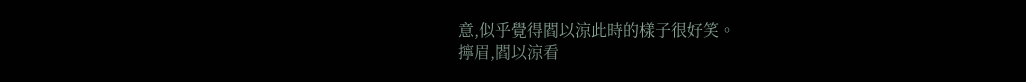意,似乎覺得閻以涼此時的樣子很好笑。
擰眉,閻以涼看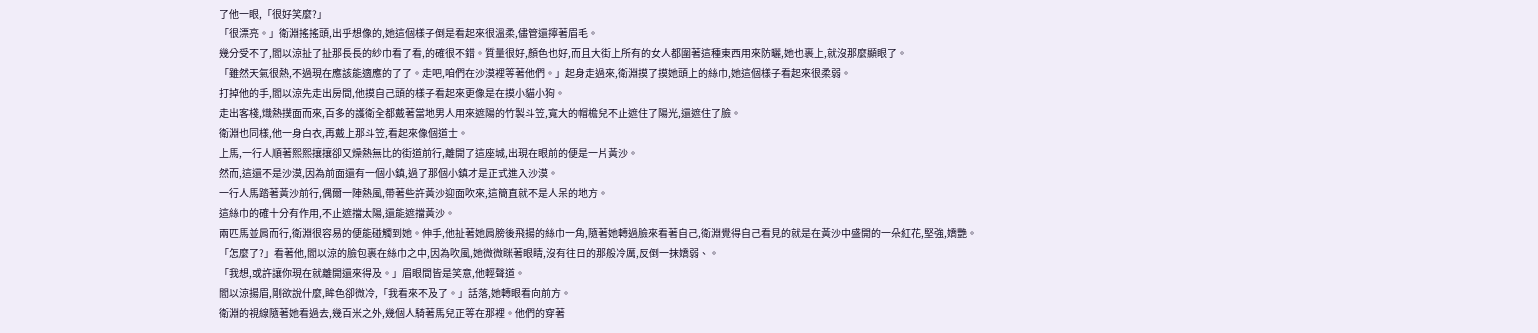了他一眼,「很好笑麼?」
「很漂亮。」衛淵搖搖頭,出乎想像的,她這個樣子倒是看起來很溫柔,儘管還擰著眉毛。
幾分受不了,閻以涼扯了扯那長長的紗巾看了看,的確很不錯。質量很好,顏色也好,而且大街上所有的女人都圍著這種東西用來防曬,她也裹上,就沒那麼顯眼了。
「雖然天氣很熱,不過現在應該能適應的了了。走吧,咱們在沙漠裡等著他們。」起身走過來,衛淵摸了摸她頭上的絲巾,她這個樣子看起來很柔弱。
打掉他的手,閻以涼先走出房間,他摸自己頭的樣子看起來更像是在摸小貓小狗。
走出客棧,熾熱撲面而來,百多的護衛全都戴著當地男人用來遮陽的竹製斗笠,寬大的帽檐兒不止遮住了陽光,還遮住了臉。
衛淵也同樣,他一身白衣,再戴上那斗笠,看起來像個道士。
上馬,一行人順著熙熙攘攘卻又燥熱無比的街道前行,離開了這座城,出現在眼前的便是一片黃沙。
然而,這還不是沙漠,因為前面還有一個小鎮,過了那個小鎮才是正式進入沙漠。
一行人馬踏著黃沙前行,偶爾一陣熱風,帶著些許黃沙迎面吹來,這簡直就不是人呆的地方。
這絲巾的確十分有作用,不止遮擋太陽,還能遮擋黃沙。
兩匹馬並肩而行,衛淵很容易的便能碰觸到她。伸手,他扯著她肩膀後飛揚的絲巾一角,隨著她轉過臉來看著自己,衛淵覺得自己看見的就是在黃沙中盛開的一朵紅花,堅強,嬌艷。
「怎麼了?」看著他,閻以涼的臉包裹在絲巾之中,因為吹風,她微微眯著眼睛,沒有往日的那般冷厲,反倒一抹嬌弱、。
「我想,或許讓你現在就離開還來得及。」眉眼間皆是笑意,他輕聲道。
閻以涼揚眉,剛欲說什麼,眸色卻微冷,「我看來不及了。」話落,她轉眼看向前方。
衛淵的視線隨著她看過去,幾百米之外,幾個人騎著馬兒正等在那裡。他們的穿著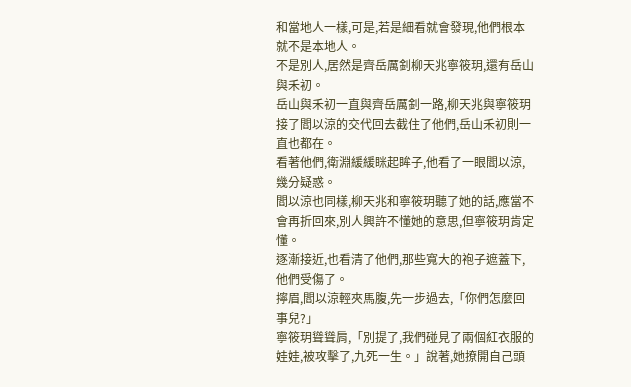和當地人一樣,可是,若是細看就會發現,他們根本就不是本地人。
不是別人,居然是齊岳厲釗柳天兆寧筱玥,還有岳山與禾初。
岳山與禾初一直與齊岳厲釗一路,柳天兆與寧筱玥接了閻以涼的交代回去截住了他們,岳山禾初則一直也都在。
看著他們,衛淵緩緩眯起眸子,他看了一眼閻以涼,幾分疑惑。
閻以涼也同樣,柳天兆和寧筱玥聽了她的話,應當不會再折回來,別人興許不懂她的意思,但寧筱玥肯定懂。
逐漸接近,也看清了他們,那些寬大的袍子遮蓋下,他們受傷了。
擰眉,閻以涼輕夾馬腹,先一步過去,「你們怎麼回事兒?」
寧筱玥聳聳肩,「別提了,我們碰見了兩個紅衣服的娃娃,被攻擊了,九死一生。」說著,她撩開自己頭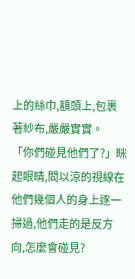上的絲巾,額頭上,包裹著紗布,嚴嚴實實。
「你們碰見他們了?」眯起眼睛,閻以涼的視線在他們幾個人的身上逐一掃過,他們走的是反方向,怎麼會碰見?